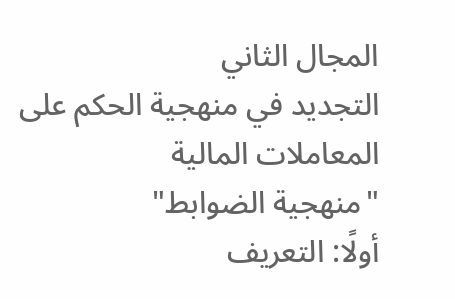المجال الثاني
التجديد في منهجية الحكم على المعاملات المالية
"منهجية الضوابط"
أولًا: التعريف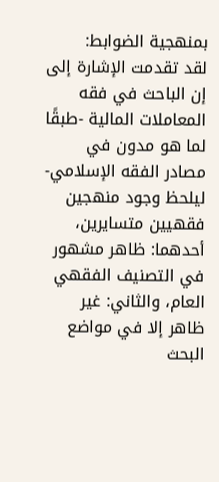بمنهجية الضوابط:
لقد تقدمت الإشارة إلى إن الباحث في فقه المعاملات المالية -طبقًا لما هو مدون في مصادر الفقه الإسلامي- ليلحظ وجود منهجين فقهيين متسايرين، أحدهما: ظاهر مشهور في التصنيف الفقهي العام، والثاني: غير ظاهر إلا في مواضع البحث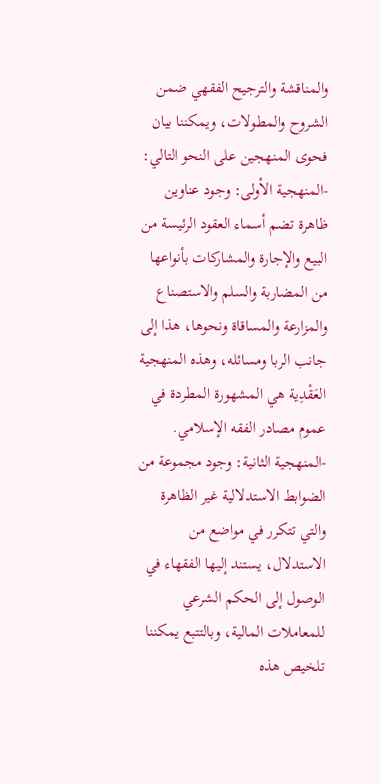والمناقشة والترجيح الفقهي ضمن الشروح والمطولات، ويمكننا بيان فحوى المنهجين على النحو التالي:
-المنهجية الأولى: وجود عناوين ظاهرة تضم أسماء العقود الرئيسة من البيع والإجارة والمشاركات بأنواعها من المضاربة والسلم والاستصناع والمزارعة والمساقاة ونحوها، هذا إلى جانب الربا ومسائله، وهذه المنهجية العَقْدِية هي المشهورة المطردة في عموم مصادر الفقه الإسلامي.
-المنهجية الثانية: وجود مجموعة من الضوابط الاستدلالية غير الظاهرة والتي تتكرر في مواضع من الاستدلال، يستند إليها الفقهاء في الوصول إلى الحكم الشرعي للمعاملات المالية، وبالتتبع يمكننا تلخيص هذه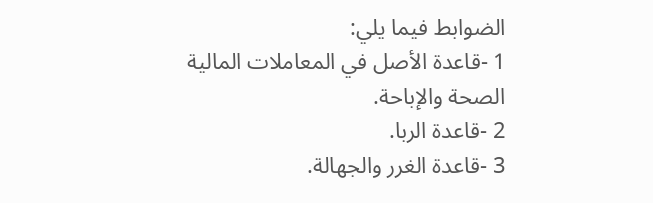الضوابط فيما يلي:
1 -قاعدة الأصل في المعاملات المالية الصحة والإباحة.
2 -قاعدة الربا.
3 -قاعدة الغرر والجهالة.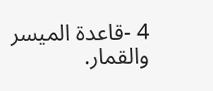4 -قاعدة الميسر والقمار.